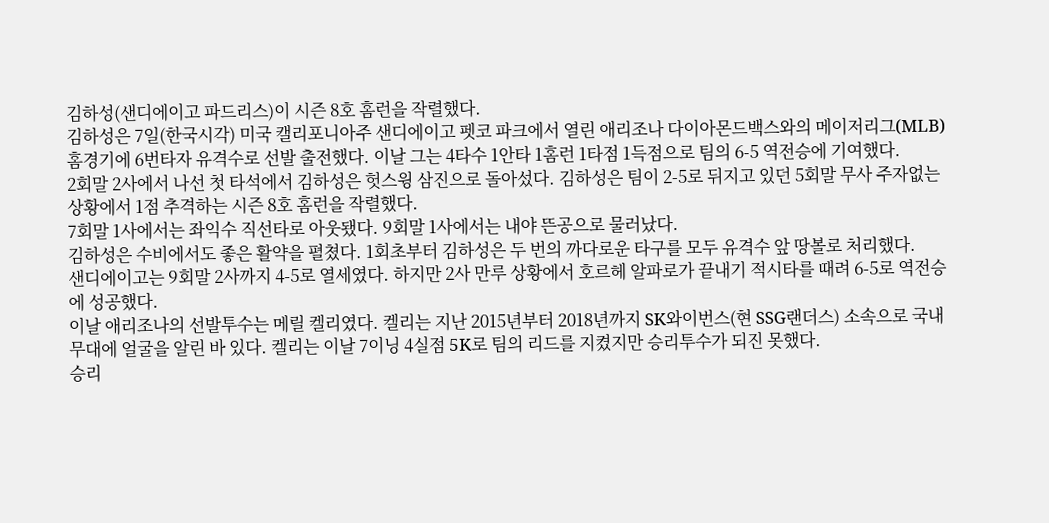김하성(샌디에이고 파드리스)이 시즌 8호 홈런을 작렬했다.
김하성은 7일(한국시각) 미국 캘리포니아주 샌디에이고 펫코 파크에서 열린 애리조나 다이아몬드백스와의 메이저리그(MLB) 홈경기에 6번타자 유격수로 선발 출전했다. 이날 그는 4타수 1안타 1홈런 1타점 1득점으로 팀의 6-5 역전승에 기여했다.
2회말 2사에서 나선 첫 타석에서 김하성은 헛스윙 삼진으로 돌아섰다. 김하성은 팀이 2-5로 뒤지고 있던 5회말 무사 주자없는 상황에서 1점 추격하는 시즌 8호 홈런을 작렬했다.
7회말 1사에서는 좌익수 직선타로 아웃됐다. 9회말 1사에서는 내야 뜬공으로 물러났다.
김하성은 수비에서도 좋은 활약을 펼쳤다. 1회초부터 김하성은 두 번의 까다로운 타구를 모두 유격수 앞 땅볼로 처리했다.
샌디에이고는 9회말 2사까지 4-5로 열세였다. 하지만 2사 만루 상황에서 호르헤 알파로가 끝내기 적시타를 때려 6-5로 역전승에 성공했다.
이날 애리조나의 선발투수는 메릴 켈리였다. 켈리는 지난 2015년부터 2018년까지 SK와이번스(현 SSG랜더스) 소속으로 국내 무대에 얼굴을 알린 바 있다. 켈리는 이날 7이닝 4실점 5K로 팀의 리드를 지켰지만 승리투수가 되진 못했다.
승리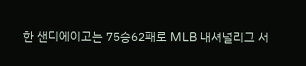한 샌디에이고는 75승62패로 MLB 내셔널리그 서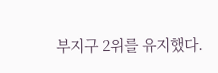부지구 2위를 유지했다.